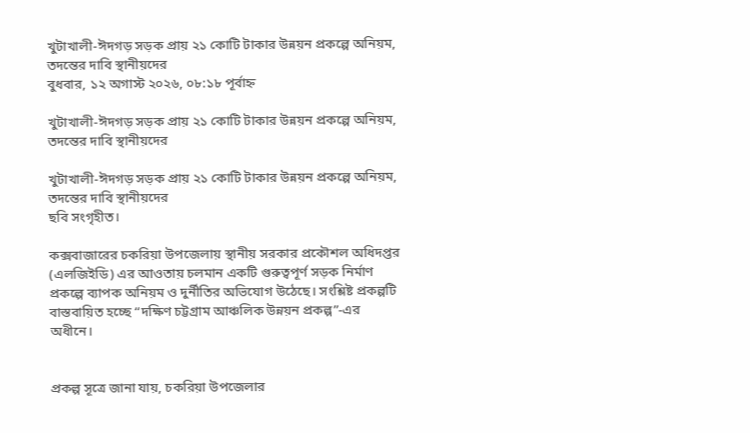খুটাখালী-ঈদগড় সড়ক প্রায় ২১ কোটি টাকার উন্নয়ন প্রকল্পে অনিয়ম, তদন্তের দাবি স্থানীয়দের
বুধবার, ১২ অগাস্ট ২০২৬, ০৮:১৮ পূর্বাহ্ন

খুটাখালী-ঈদগড় সড়ক প্রায় ২১ কোটি টাকার উন্নয়ন প্রকল্পে অনিয়ম, তদন্তের দাবি স্থানীয়দের

খুটাখালী-ঈদগড় সড়ক প্রায় ২১ কোটি টাকার উন্নয়ন প্রকল্পে অনিয়ম, তদন্তের দাবি স্থানীয়দের
ছবি সংগৃহীত।

কক্সবাজারের চকরিয়া উপজেলায় স্থানীয় সরকার প্রকৌশল অধিদপ্তর (এলজিইডি) এর আওতায় চলমান একটি গুরুত্বপূর্ণ সড়ক নির্মাণ প্রকল্পে ব্যাপক অনিয়ম ও দুর্নীতির অভিযোগ উঠেছে। সংশ্লিষ্ট প্রকল্পটি বাস্তবায়িত হচ্ছে “দক্ষিণ চট্টগ্রাম আঞ্চলিক উন্নয়ন প্রকল্প”-এর অধীনে।


প্রকল্প সূত্রে জানা যায়, চকরিয়া উপজেলার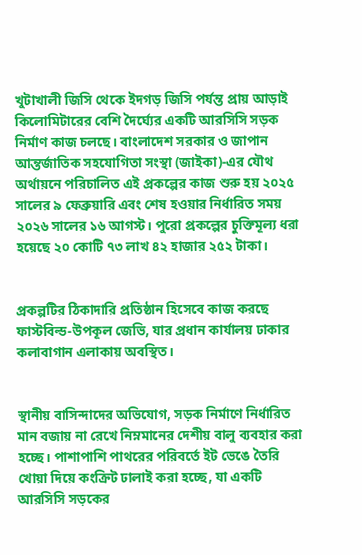খুটাখালী জিসি থেকে ইদগড় জিসি পর্যন্ত প্রায় আড়াই কিলোমিটারের বেশি দৈর্ঘ্যের একটি আরসিসি সড়ক নির্মাণ কাজ চলছে। বাংলাদেশ সরকার ও জাপান আন্তর্জাতিক সহযোগিতা সংস্থা (জাইকা)-এর যৌথ অর্থায়নে পরিচালিত এই প্রকল্পের কাজ শুরু হয় ২০২৫ সালের ৯ ফেব্রুয়ারি এবং শেষ হওয়ার নির্ধারিত সময় ২০২৬ সালের ১৬ আগস্ট। পুরো প্রকল্পের চুক্তিমূল্য ধরা হয়েছে ২০ কোটি ৭৩ লাখ ৪২ হাজার ২৫২ টাকা।


প্রকল্পটির ঠিকাদারি প্রতিষ্ঠান হিসেবে কাজ করছে ফাস্টবিল্ড-উপকূল জেভি, যার প্রধান কার্যালয় ঢাকার কলাবাগান এলাকায় অবস্থিত।


স্থানীয় বাসিন্দাদের অভিযোগ, সড়ক নির্মাণে নির্ধারিত মান বজায় না রেখে নিম্নমানের দেশীয় বালু ব্যবহার করা হচ্ছে। পাশাপাশি পাথরের পরিবর্তে ইট ভেঙে তৈরি খোয়া দিয়ে কংক্রিট ঢালাই করা হচ্ছে, যা একটি আরসিসি সড়কের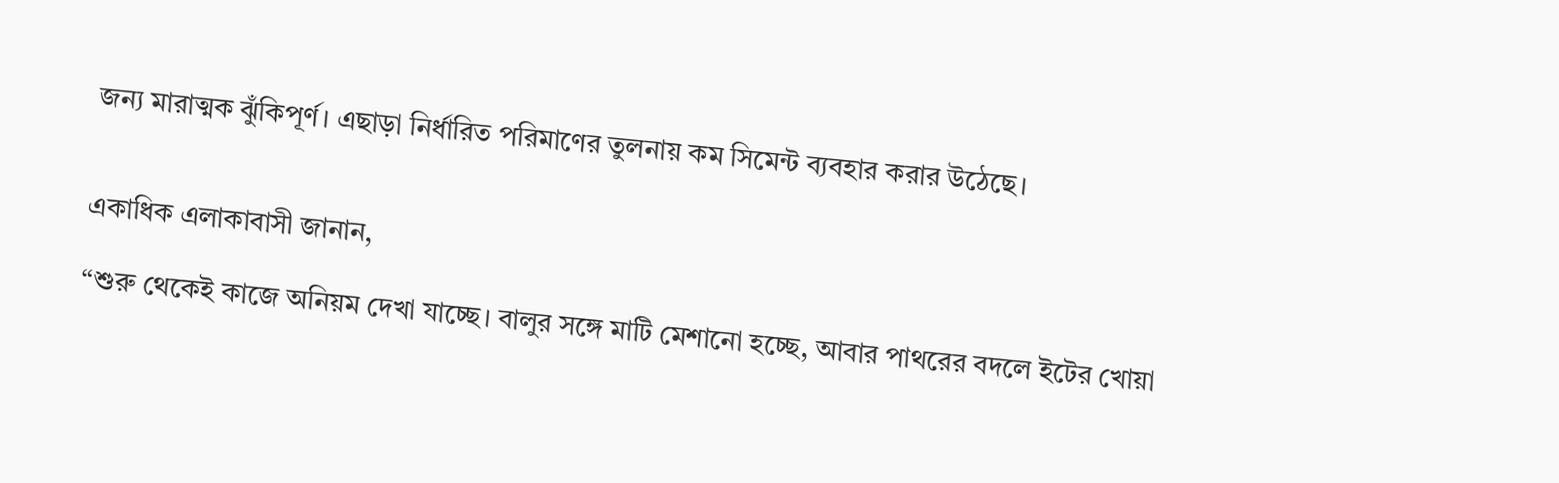জন্য মারাত্মক ঝুঁকিপূর্ণ। এছাড়া নির্ধারিত পরিমাণের তুলনায় কম সিমেন্ট ব্যবহার করার উঠেছে।


একাধিক এলাকাবাসী জানান,

“শুরু থেকেই কাজে অনিয়ম দেখা যাচ্ছে। বালুর সঙ্গে মাটি মেশানো হচ্ছে, আবার পাথরের বদলে ইটের খোয়া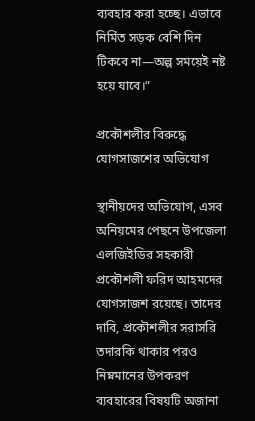ব্যবহার করা হচ্ছে। এভাবে নির্মিত সড়ক বেশি দিন টিকবে না—অল্প সময়েই নষ্ট হয়ে যাবে।”

প্রকৌশলীর বিরুদ্ধে যোগসাজশের অভিযোগ

স্থানীয়দের অভিযোগ, এসব অনিয়মের পেছনে উপজেলা এলজিইডির সহকারী প্রকৌশলী ফরিদ আহমদের যোগসাজশ রয়েছে। তাদের দাবি, প্রকৌশলীর সরাসরি তদারকি থাকার পরও নিম্নমানের উপকরণ ব্যবহারের বিষয়টি অজানা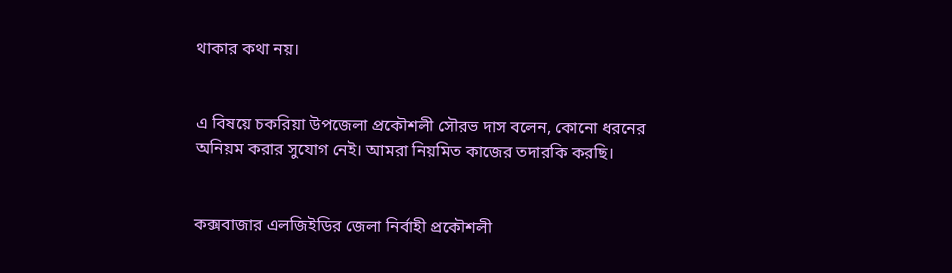থাকার কথা নয়।


এ বিষয়ে চকরিয়া উপজেলা প্রকৌশলী সৌরভ দাস বলেন, কোনো ধরনের অনিয়ম করার সুযোগ নেই। আমরা নিয়মিত কাজের তদারকি করছি।


কক্সবাজার এলজিইডির জেলা নির্বাহী প্রকৌশলী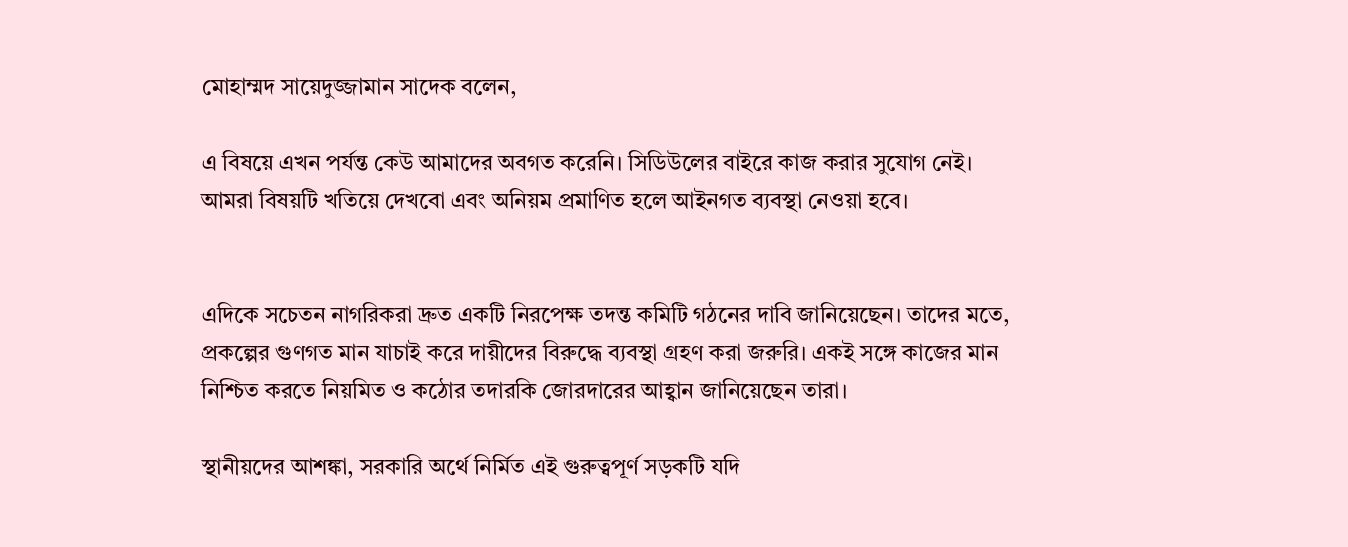মোহাম্মদ সায়েদুজ্জামান সাদেক বলেন,

এ বিষয়ে এখন পর্যন্ত কেউ আমাদের অবগত করেনি। সিডিউলের বাইরে কাজ করার সুযোগ নেই। আমরা বিষয়টি খতিয়ে দেখবো এবং অনিয়ম প্রমাণিত হলে আইনগত ব্যবস্থা নেওয়া হবে।


এদিকে সচেতন নাগরিকরা দ্রুত একটি নিরপেক্ষ তদন্ত কমিটি গঠনের দাবি জানিয়েছেন। তাদের মতে, প্রকল্পের গুণগত মান যাচাই করে দায়ীদের বিরুদ্ধে ব্যবস্থা গ্রহণ করা জরুরি। একই সঙ্গে কাজের মান নিশ্চিত করতে নিয়মিত ও কঠোর তদারকি জোরদারের আহ্বান জানিয়েছেন তারা।

স্থানীয়দের আশঙ্কা, সরকারি অর্থে নির্মিত এই গুরুত্বপূর্ণ সড়কটি যদি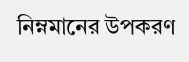নিম্নমানের উপকরণ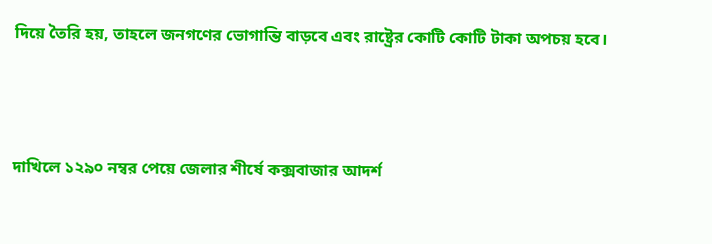দিয়ে তৈরি হয়, তাহলে জনগণের ভোগান্তি বাড়বে এবং রাষ্ট্রের কোটি কোটি টাকা অপচয় হবে।




দাখিলে ১২৯০ নম্বর পেয়ে জেলার শীর্ষে কক্সবাজার আদর্শ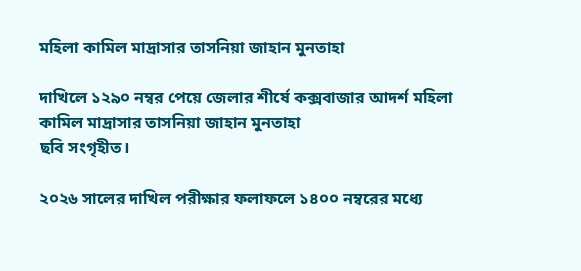মহিলা কামিল মাদ্রাসার তাসনিয়া জাহান মুনতাহা

দাখিলে ১২৯০ নম্বর পেয়ে জেলার শীর্ষে কক্সবাজার আদর্শ মহিলা কামিল মাদ্রাসার তাসনিয়া জাহান মুনতাহা
ছবি সংগৃহীত।

২০২৬ সালের দাখিল পরীক্ষার ফলাফলে ১৪০০ নম্বরের মধ্যে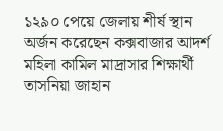১২৯০ পেয়ে জেলায় শীর্ষ স্থান অর্জন করেছেন কক্সবাজার আদর্শ মহিলা কামিল মাদ্রাসার শিক্ষার্থী তাসনিয়া জাহান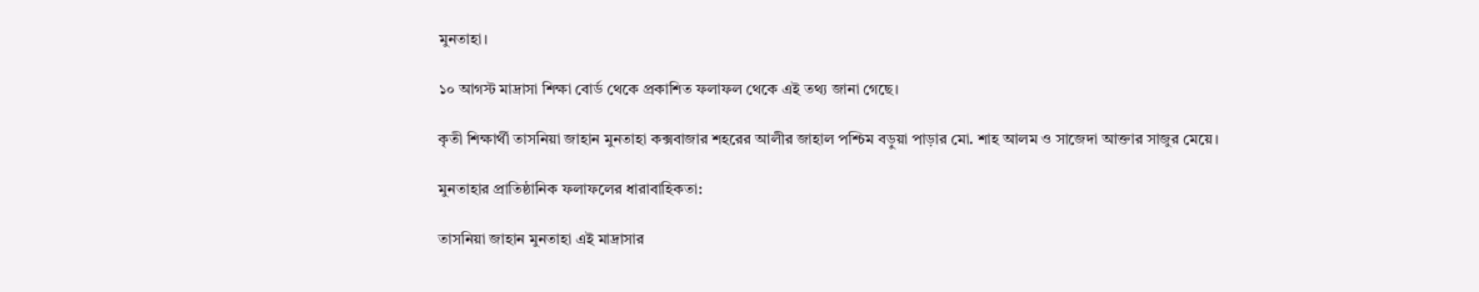মুনতাহা।

১০ আগস্ট মাদ্রাসা শিক্ষা বোর্ড থেকে প্রকাশিত ফলাফল থেকে এই তথ্য জানা গেছে।

কৃতী শিক্ষার্থী তাসনিয়া জাহান মুনতাহা কক্সবাজার শহরের আলীর জাহাল পশ্চিম বড়ুয়া পাড়ার মো. শাহ আলম ও সাজেদা আক্তার সাজুর মেয়ে।

মুনতাহার প্রাতিষ্ঠানিক ফলাফলের ধারাবাহিকতা:

তাসনিয়া জাহান মুনতাহা এই মাদ্রাসার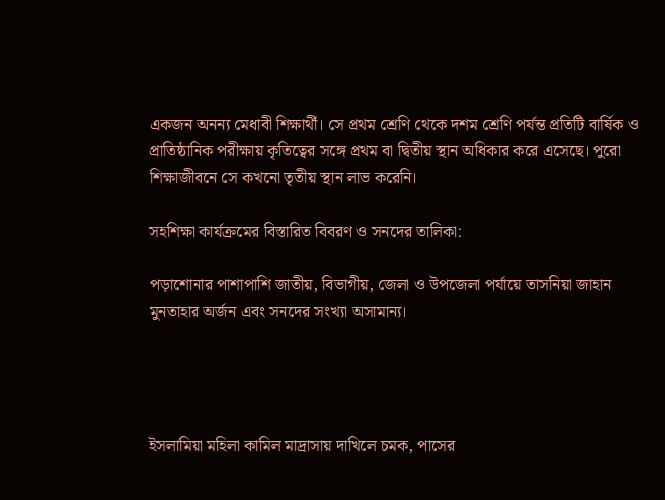একজন অনন্য মেধাবী শিক্ষার্থী। সে প্রথম শ্রেণি থেকে দশম শ্রেণি পর্যন্ত প্রতিটি বার্ষিক ও প্রাতিষ্ঠানিক পরীক্ষায় কৃতিত্বের সঙ্গে প্রথম বা দ্বিতীয় স্থান অধিকার করে এসেছে। পুরো শিক্ষাজীবনে সে কখনো তৃতীয় স্থান লাভ করেনি।

সহশিক্ষা কার্যক্রমের বিস্তারিত বিবরণ ও সনদের তালিকা:

পড়াশোনার পাশাপাশি জাতীয়, বিভাগীয়, জেলা ও উপজেলা পর্যায়ে তাসনিয়া জাহান মুনতাহার অর্জন এবং সনদের সংখ্যা অসামান্য।




ইসলামিয়া মহিলা কামিল মাদ্রাসায় দাখিলে চমক, পাসের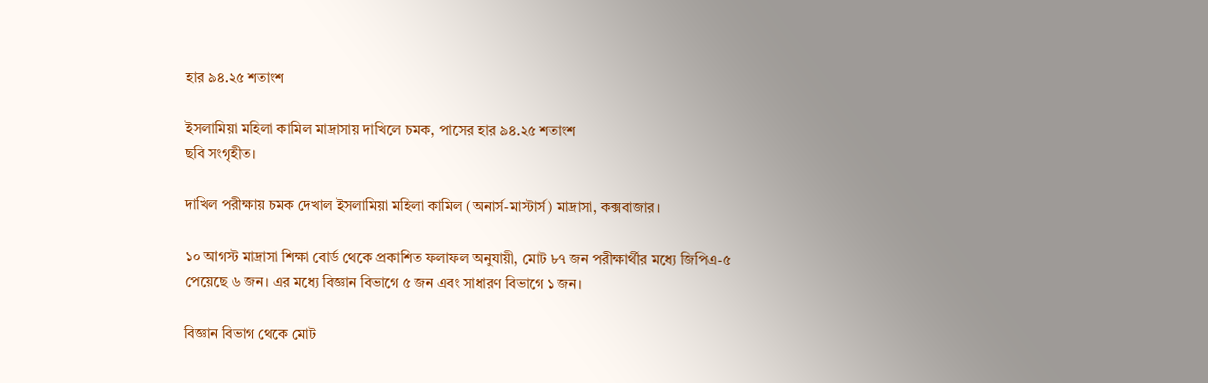হার ৯৪.২৫ শতাংশ

ইসলামিয়া মহিলা কামিল মাদ্রাসায় দাখিলে চমক, পাসের হার ৯৪.২৫ শতাংশ
ছবি সংগৃহীত।

দাখিল পরীক্ষায় চমক দেখাল ইসলামিয়া মহিলা কামিল (অনার্স-মাস্টার্স) মাদ্রাসা, কক্সবাজার।

১০ আগস্ট মাদ্রাসা শিক্ষা বোর্ড থেকে প্রকাশিত ফলাফল অনুযায়ী, মোট ৮৭ জন পরীক্ষার্থীর মধ্যে জিপিএ-৫ পেয়েছে ৬ জন। এর মধ্যে বিজ্ঞান বিভাগে ৫ জন এবং সাধারণ বিভাগে ১ জন।

বিজ্ঞান বিভাগ থেকে মোট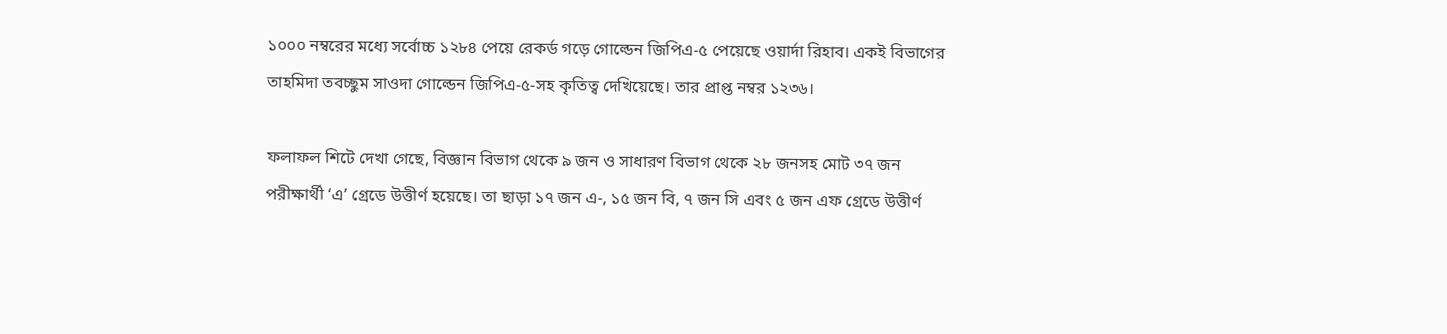১০০০ নম্বরের মধ্যে সর্বোচ্চ ১২৮৪ পেয়ে রেকর্ড গড়ে গোল্ডেন জিপিএ-৫ পেয়েছে ওয়ার্দা রিহাব। একই বিভাগের তাহমিদা তবচ্ছুম সাওদা গোল্ডেন জিপিএ-৫-সহ কৃতিত্ব দেখিয়েছে। তার প্রাপ্ত নম্বর ১২৩৬।

ফলাফল শিটে দেখা গেছে, বিজ্ঞান বিভাগ থেকে ৯ জন ও সাধারণ বিভাগ থেকে ২৮ জনসহ মোট ৩৭ জন পরীক্ষার্থী ‘এ’ গ্রেডে উত্তীর্ণ হয়েছে। তা ছাড়া ১৭ জন এ-, ১৫ জন বি, ৭ জন সি এবং ৫ জন এফ গ্রেডে উত্তীর্ণ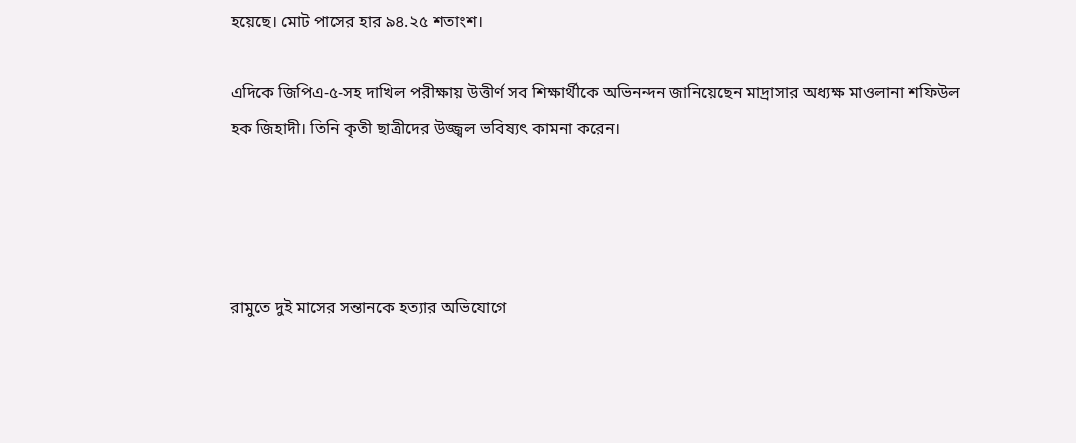হয়েছে। মোট পাসের হার ৯৪.২৫ শতাংশ।

এদিকে জিপিএ-৫-সহ দাখিল পরীক্ষায় উত্তীর্ণ সব শিক্ষার্থীকে অভিনন্দন জানিয়েছেন মাদ্রাসার অধ্যক্ষ মাওলানা শফিউল হক জিহাদী। তিনি কৃতী ছাত্রীদের উজ্জ্বল ভবিষ্যৎ কামনা করেন।




রামুতে দুই মাসের সন্তানকে হত্যার অভিযোগে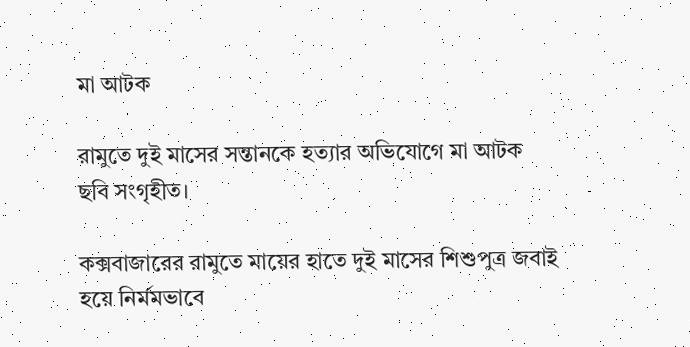মা আটক

রামুতে দুই মাসের সন্তানকে হত্যার অভিযোগে মা আটক
ছবি সংগৃহীত।

কক্সবাজারের রামুতে মায়ের হাতে দুই মাসের শিশুপুত্র জবাই হয়ে নির্মমভাবে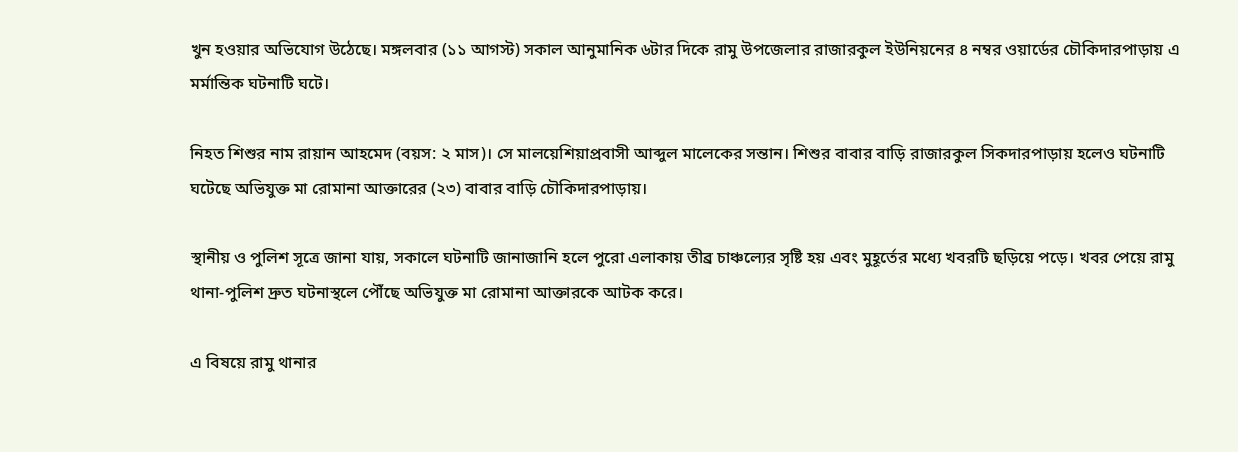খুন হওয়ার অভিযোগ উঠেছে। মঙ্গলবার (১১ আগস্ট) সকাল আনুমানিক ৬টার দিকে রামু উপজেলার রাজারকুল ইউনিয়নের ৪ নম্বর ওয়ার্ডের চৌকিদারপাড়ায় এ মর্মান্তিক ঘটনাটি ঘটে।

নিহত শিশুর নাম রায়ান আহমেদ (বয়স: ২ মাস)। সে মালয়েশিয়াপ্রবাসী আব্দুল মালেকের সন্তান। শিশুর বাবার বাড়ি রাজারকুল সিকদারপাড়ায় হলেও ঘটনাটি ঘটেছে অভিযুক্ত মা রোমানা আক্তারের (২৩) বাবার বাড়ি চৌকিদারপাড়ায়।

স্থানীয় ও পুলিশ সূত্রে জানা যায়, সকালে ঘটনাটি জানাজানি হলে পুরো এলাকায় তীব্র চাঞ্চল্যের সৃষ্টি হয় এবং মুহূর্তের মধ্যে খবরটি ছড়িয়ে পড়ে। খবর পেয়ে রামু থানা-পুলিশ দ্রুত ঘটনাস্থলে পৌঁছে অভিযুক্ত মা রোমানা আক্তারকে আটক করে।

এ বিষয়ে রামু থানার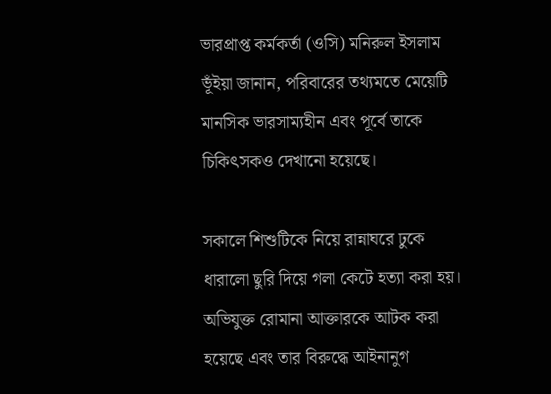ভারপ্রাপ্ত কর্মকর্তা (ওসি) মনিরুল ইসলাম ভূঁইয়া জানান, পরিবারের তথ্যমতে মেয়েটি মানসিক ভারসাম্যহীন এবং পূর্বে তাকে চিকিৎসকও দেখানো হয়েছে।

সকালে শিশুটিকে নিয়ে রান্নাঘরে ঢুকে ধারালো ছুরি দিয়ে গলা কেটে হত্যা করা হয়। অভিযুক্ত রোমানা আক্তারকে আটক করা হয়েছে এবং তার বিরুদ্ধে আইনানুগ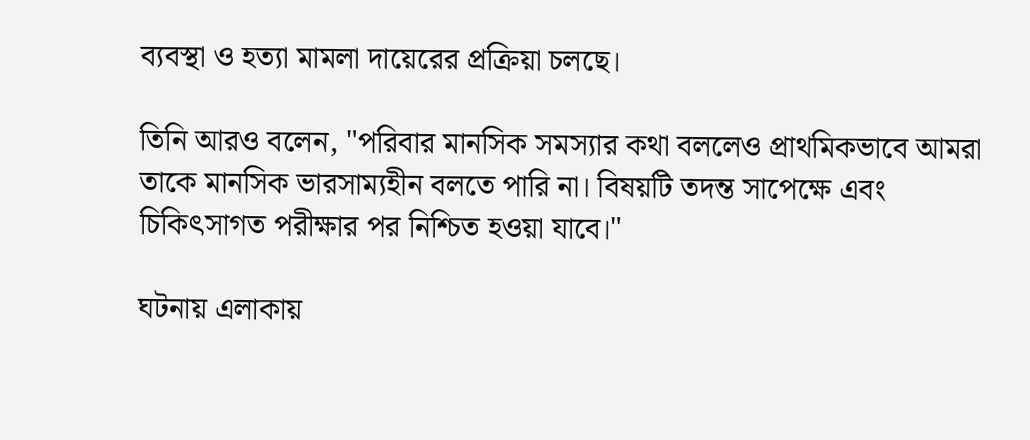ব্যবস্থা ও হত্যা মামলা দায়েরের প্রক্রিয়া চলছে।

তিনি আরও বলেন, "পরিবার মানসিক সমস্যার কথা বললেও প্রাথমিকভাবে আমরা তাকে মানসিক ভারসাম্যহীন বলতে পারি না। বিষয়টি তদন্ত সাপেক্ষে এবং চিকিৎসাগত পরীক্ষার পর নিশ্চিত হওয়া যাবে।"

ঘটনায় এলাকায়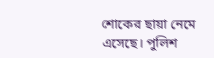শোকের ছায়া নেমে এসেছে। পুলিশ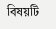বিষয়টি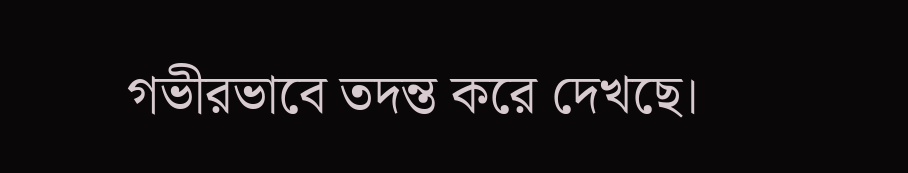গভীরভাবে তদন্ত করে দেখছে।